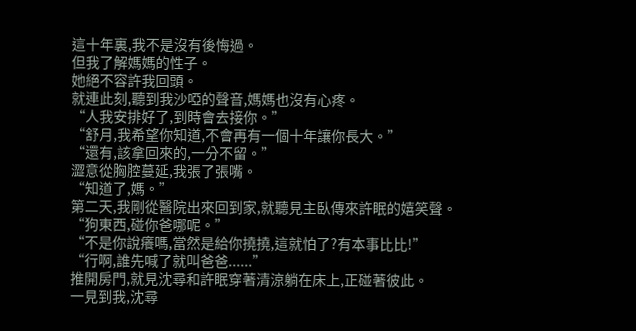這十年裏,我不是沒有後悔過。
但我了解媽媽的性子。
她絕不容許我回頭。
就連此刻,聽到我沙啞的聲音,媽媽也沒有心疼。
“人我安排好了,到時會去接你。”
“舒月,我希望你知道,不會再有一個十年讓你長大。”
“還有,該拿回來的,一分不留。”
澀意從胸腔蔓延,我張了張嘴。
“知道了,媽。”
第二天,我剛從醫院出來回到家,就聽見主臥傳來許眠的嬉笑聲。
“狗東西,碰你爸哪呢。”
“不是你說癢嗎,當然是給你撓撓,這就怕了?有本事比比!”
“行啊,誰先喊了就叫爸爸......”
推開房門,就見沈尋和許眠穿著清涼躺在床上,正碰著彼此。
一見到我,沈尋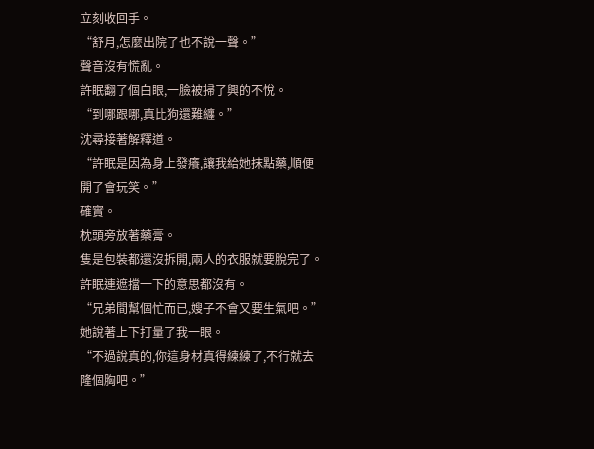立刻收回手。
“舒月,怎麼出院了也不說一聲。”
聲音沒有慌亂。
許眠翻了個白眼,一臉被掃了興的不悅。
“到哪跟哪,真比狗還難纏。”
沈尋接著解釋道。
“許眠是因為身上發癢,讓我給她抹點藥,順便開了會玩笑。”
確實。
枕頭旁放著藥膏。
隻是包裝都還沒拆開,兩人的衣服就要脫完了。
許眠連遮擋一下的意思都沒有。
“兄弟間幫個忙而已,嫂子不會又要生氣吧。”
她說著上下打量了我一眼。
“不過說真的,你這身材真得練練了,不行就去隆個胸吧。”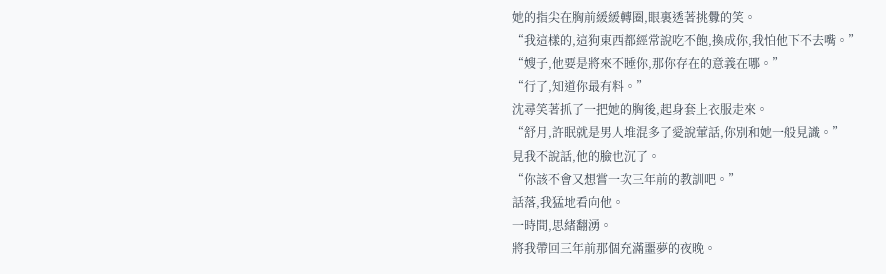她的指尖在胸前緩緩轉圈,眼裏透著挑釁的笑。
“我這樣的,這狗東西都經常說吃不飽,換成你,我怕他下不去嘴。”
“嫂子,他要是將來不睡你,那你存在的意義在哪。”
“行了,知道你最有料。”
沈尋笑著抓了一把她的胸後,起身套上衣服走來。
“舒月,許眠就是男人堆混多了愛說葷話,你別和她一般見識。”
見我不說話,他的臉也沉了。
“你該不會又想嘗一次三年前的教訓吧。”
話落,我猛地看向他。
一時間,思緒翻湧。
將我帶回三年前那個充滿噩夢的夜晚。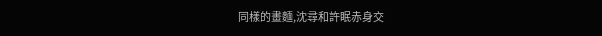同樣的畫麵,沈尋和許眠赤身交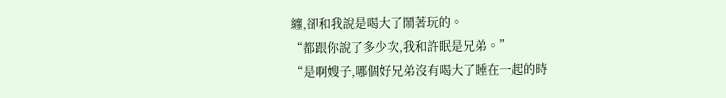纏,卻和我說是喝大了鬧著玩的。
“都跟你說了多少次,我和許眠是兄弟。”
“是啊嫂子,哪個好兄弟沒有喝大了睡在一起的時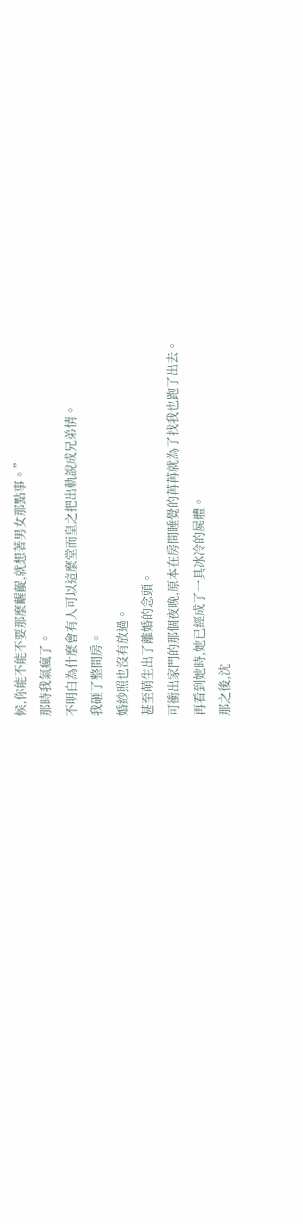候,你能不能不要那麼齷齪,就想著男女那點事。”
那時我氣瘋了。
不明白為什麼會有人可以這麼堂而皇之把出軌說成兄弟情。
我砸了整間房。
婚紗照也沒有放過。
甚至萌生出了離婚的念頭。
可衝出家門的那個夜晚,原本在房間睡覺的苒苒就為了找我也跑了出去。
再看到她時,她已經成了一具冰冷的屍體。
那之後,沈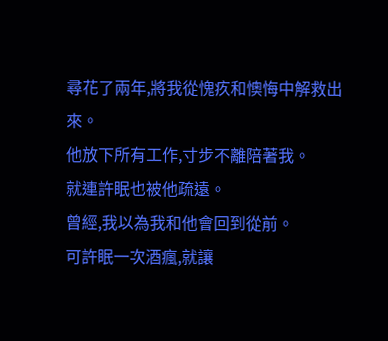尋花了兩年,將我從愧疚和懊悔中解救出來。
他放下所有工作,寸步不離陪著我。
就連許眠也被他疏遠。
曾經,我以為我和他會回到從前。
可許眠一次酒瘋,就讓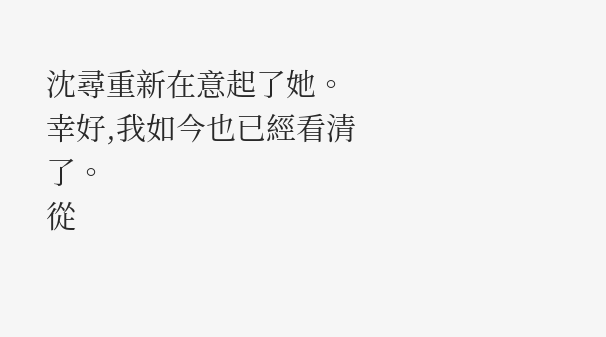沈尋重新在意起了她。
幸好,我如今也已經看清了。
從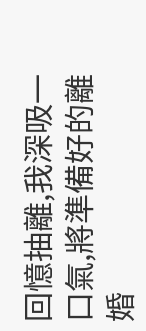回憶抽離,我深吸一口氣,將準備好的離婚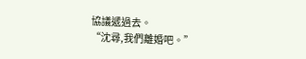協議遞過去。
“沈尋,我們離婚吧。”